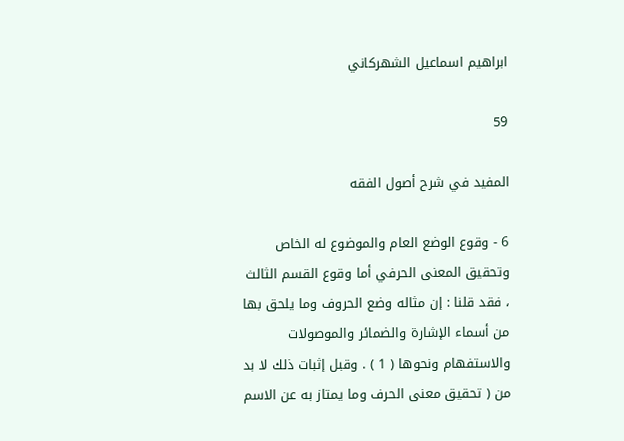ابراهيم اسماعيل الشهركاني

59

المفيد في شرح أصول الفقه

6 - وقوع الوضع العام والموضوع له الخاص وتحقيق المعنى الحرفي أما وقوع القسم الثالث ، فقد قلنا : إن مثاله وضع الحروف وما يلحق بها من أسماء الإشارة والضمائر والموصولات والاستفهام ونحوها ( 1 ) . وقبل إثبات ذلك لا بد من ( تحقيق معنى الحرف وما يمتاز به عن الاسم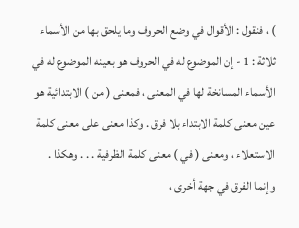) ، فنقول : الأقوال في وضع الحروف وما يلحق بها من الأسماء ثلاثة : 1 - إن الموضوع له في الحروف هو بعينه الموضوع له في الأسماء المسانخة لها في المعنى ، فمعنى ( من ) الابتدائية هو عين معنى كلمة الابتداء بلا فرق . وكذا معنى على معنى كلمة الاستعلاء ، ومعنى ( في ) معنى كلمة الظرفية . . . وهكذا . وإنما الفرق في جهة أخرى ،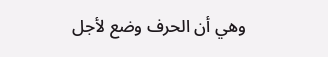وهي أن الحرف وضع لأجل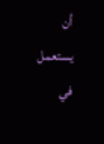أن يستعمل في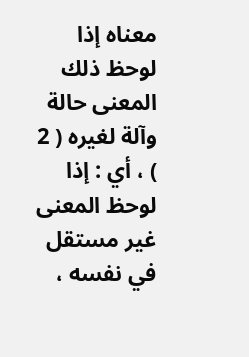معناه إذا لوحظ ذلك المعنى حالة وآلة لغيره ( 2 ) ، أي : إذا لوحظ المعنى غير مستقل في نفسه ،